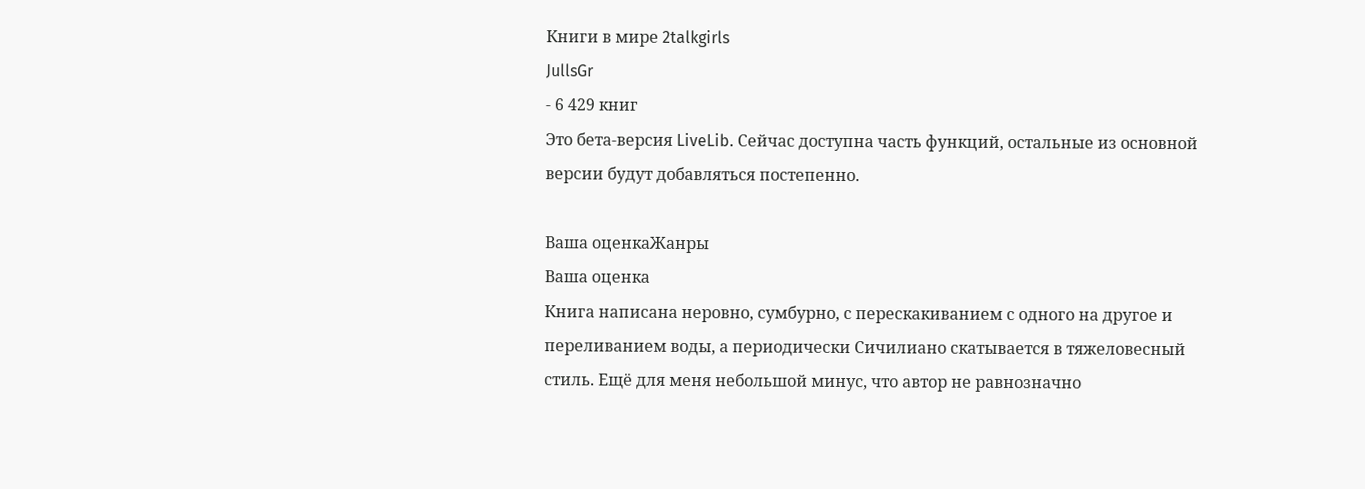Книги в мире 2talkgirls
JullsGr
- 6 429 книг
Это бета-версия LiveLib. Сейчас доступна часть функций, остальные из основной версии будут добавляться постепенно.

Ваша оценкаЖанры
Ваша оценка
Книга написана неровно, сумбурно, с перескакиванием с одного на другое и переливанием воды, а периодически Сичилиано скатывается в тяжеловесный стиль. Ещё для меня небольшой минус, что автор не равнозначно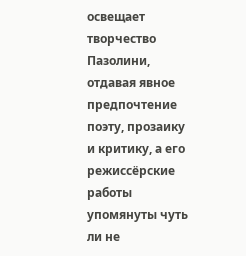освещает творчество Пазолини, отдавая явное предпочтение поэту, прозаику и критику, а его режиссёрские работы упомянуты чуть ли не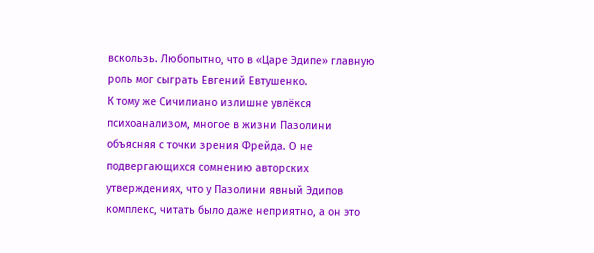вскользь. Любопытно, что в «Царе Эдипе» главную роль мог сыграть Евгений Евтушенко.
К тому же Сичилиано излишне увлёкся психоанализом, многое в жизни Пазолини объясняя с точки зрения Фрейда. О не подвергающихся сомнению авторских утверждениях, что у Пазолини явный Эдипов комплекс, читать было даже неприятно, а он это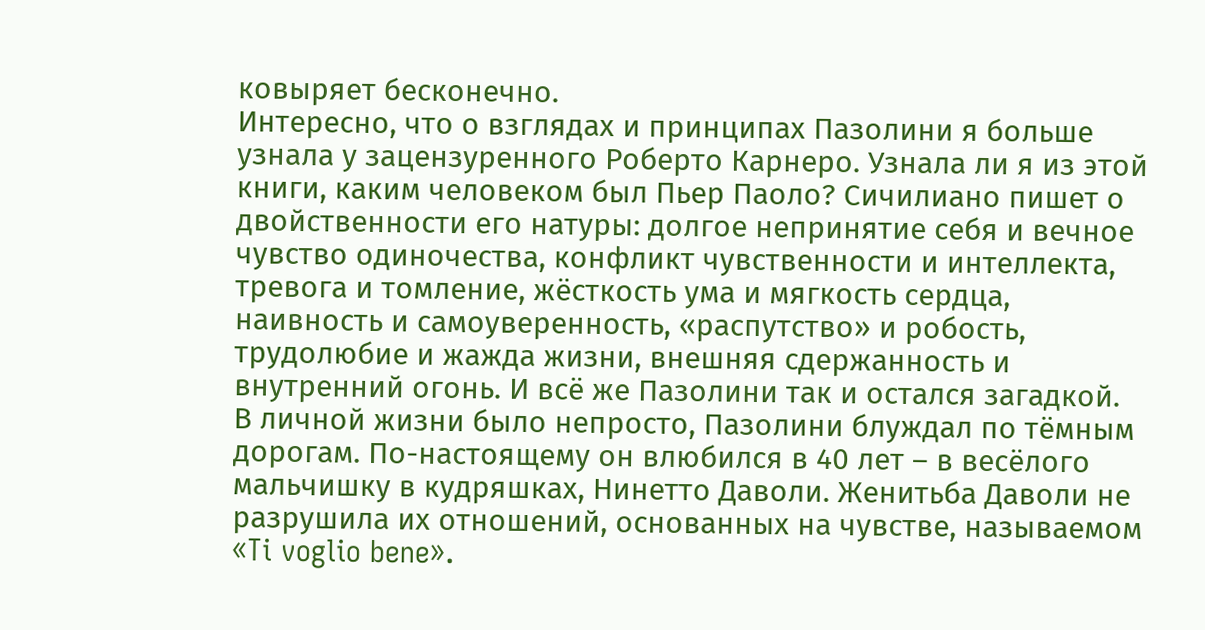ковыряет бесконечно.
Интересно, что о взглядах и принципах Пазолини я больше узнала у зацензуренного Роберто Карнеро. Узнала ли я из этой книги, каким человеком был Пьер Паоло? Сичилиано пишет о двойственности его натуры: долгое непринятие себя и вечное чувство одиночества, конфликт чувственности и интеллекта, тревога и томление, жёсткость ума и мягкость сердца, наивность и самоуверенность, «распутство» и робость, трудолюбие и жажда жизни, внешняя сдержанность и внутренний огонь. И всё же Пазолини так и остался загадкой.
В личной жизни было непросто, Пазолини блуждал по тёмным дорогам. По-настоящему он влюбился в 40 лет – в весёлого мальчишку в кудряшках, Нинетто Даволи. Женитьба Даволи не разрушила их отношений, основанных на чувстве, называемом «Ti voglio bene».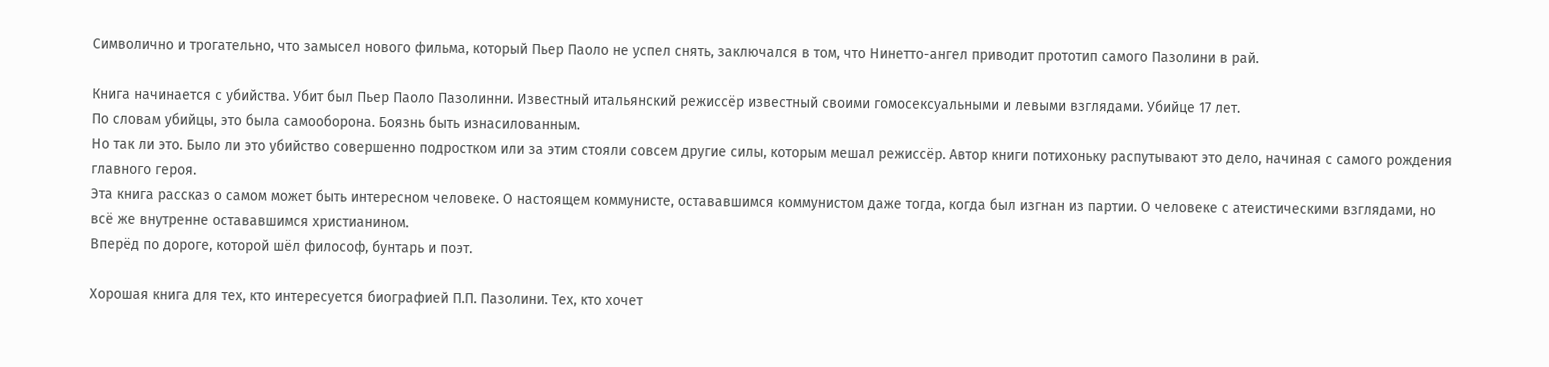Символично и трогательно, что замысел нового фильма, который Пьер Паоло не успел снять, заключался в том, что Нинетто-ангел приводит прототип самого Пазолини в рай.

Книга начинается с убийства. Убит был Пьер Паоло Пазолинни. Известный итальянский режиссёр известный своими гомосексуальными и левыми взглядами. Убийце 17 лет.
По словам убийцы, это была самооборона. Боязнь быть изнасилованным.
Но так ли это. Было ли это убийство совершенно подростком или за этим стояли совсем другие силы, которым мешал режиссёр. Автор книги потихоньку распутывают это дело, начиная с самого рождения главного героя.
Эта книга рассказ о самом может быть интересном человеке. О настоящем коммунисте, остававшимся коммунистом даже тогда, когда был изгнан из партии. О человеке с атеистическими взглядами, но всё же внутренне остававшимся христианином.
Вперёд по дороге, которой шёл философ, бунтарь и поэт.

Хорошая книга для тех, кто интересуется биографией П.П. Пазолини. Тех, кто хочет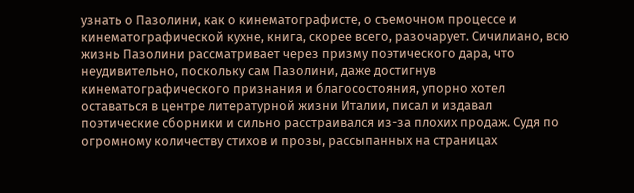узнать о Пазолини, как о кинематографисте, о съемочном процессе и кинематографической кухне, книга, скорее всего, разочарует. Сичилиано, всю жизнь Пазолини рассматривает через призму поэтического дара, что неудивительно, поскольку сам Пазолини, даже достигнув кинематографического признания и благосостояния, упорно хотел оставаться в центре литературной жизни Италии, писал и издавал поэтические сборники и сильно расстраивался из-за плохих продаж. Судя по огромному количеству стихов и прозы, рассыпанных на страницах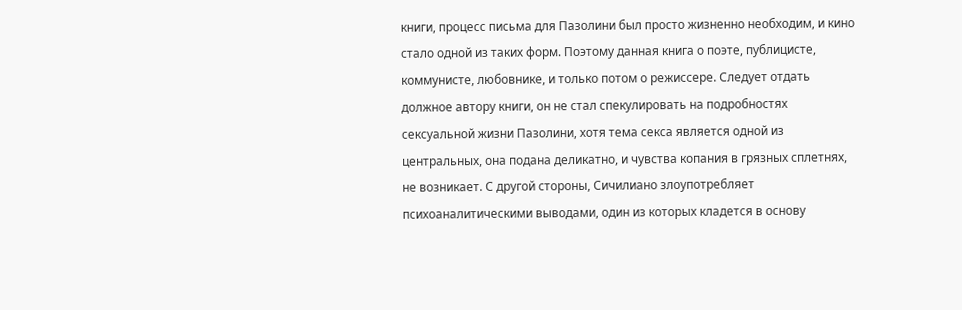книги, процесс письма для Пазолини был просто жизненно необходим, и кино стало одной из таких форм. Поэтому данная книга о поэте, публицисте, коммунисте, любовнике, и только потом о режиссере. Следует отдать должное автору книги, он не стал спекулировать на подробностях сексуальной жизни Пазолини, хотя тема секса является одной из центральных, она подана деликатно, и чувства копания в грязных сплетнях, не возникает. С другой стороны, Сичилиано злоупотребляет психоаналитическими выводами, один из которых кладется в основу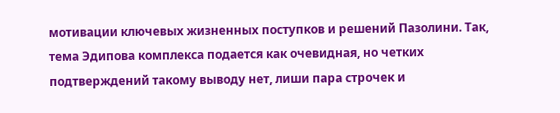мотивации ключевых жизненных поступков и решений Пазолини. Так, тема Эдипова комплекса подается как очевидная, но четких подтверждений такому выводу нет, лиши пара строчек и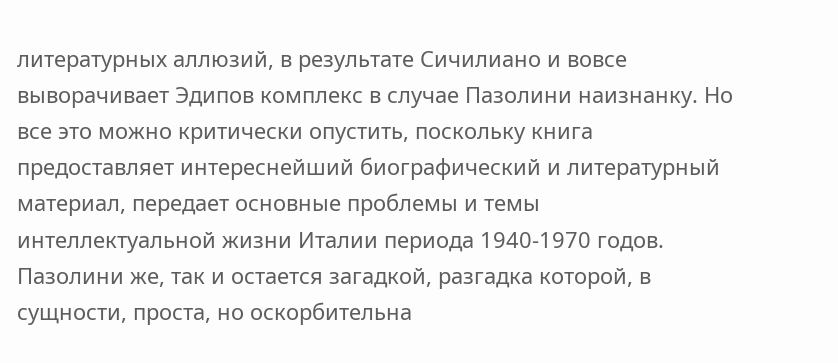литературных аллюзий, в результате Сичилиано и вовсе выворачивает Эдипов комплекс в случае Пазолини наизнанку. Но все это можно критически опустить, поскольку книга предоставляет интереснейший биографический и литературный материал, передает основные проблемы и темы интеллектуальной жизни Италии периода 1940-1970 годов. Пазолини же, так и остается загадкой, разгадка которой, в сущности, проста, но оскорбительна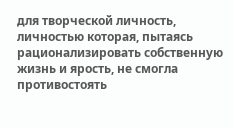для творческой личность, личностью которая, пытаясь рационализировать собственную жизнь и ярость, не смогла противостоять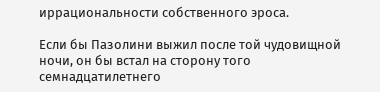иррациональности собственного эроса.

Если бы Пазолини выжил после той чудовищной ночи, он бы встал на сторону того семнадцатилетнего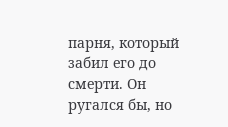парня, который забил его до смерти. Он ругался бы, но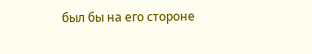был бы на его стороне